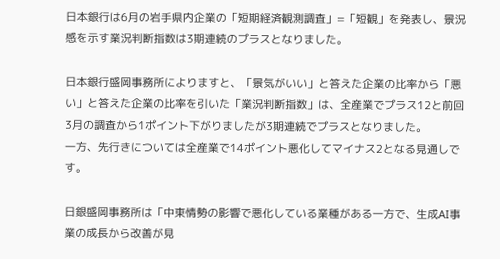日本銀行は6月の岩手県内企業の「短期経済観測調査」=「短観」を発表し、景況感を示す業況判断指数は3期連続のプラスとなりました。

日本銀行盛岡事務所によりますと、「景気がいい」と答えた企業の比率から「悪い」と答えた企業の比率を引いた「業況判断指数」は、全産業でプラス12と前回3月の調査から1ポイント下がりましたが3期連続でプラスとなりました。
一方、先行きについては全産業で14ポイント悪化してマイナス2となる見通しです。

日銀盛岡事務所は「中東情勢の影響で悪化している業種がある一方で、生成AI事業の成長から改善が見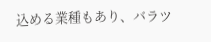込める業種もあり、バラツ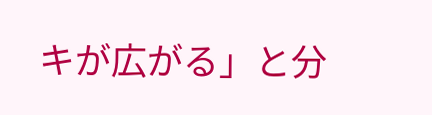キが広がる」と分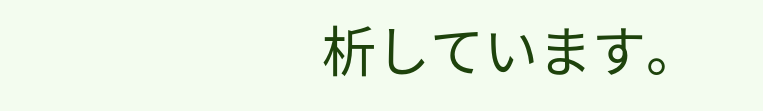析しています。